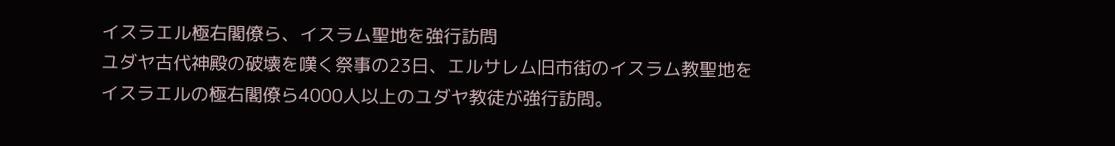イスラエル極右閣僚ら、イスラム聖地を強行訪問
ユダヤ古代神殿の破壊を嘆く祭事の23日、エルサレム旧市街のイスラム教聖地をイスラエルの極右閣僚ら4000人以上のユダヤ教徒が強行訪問。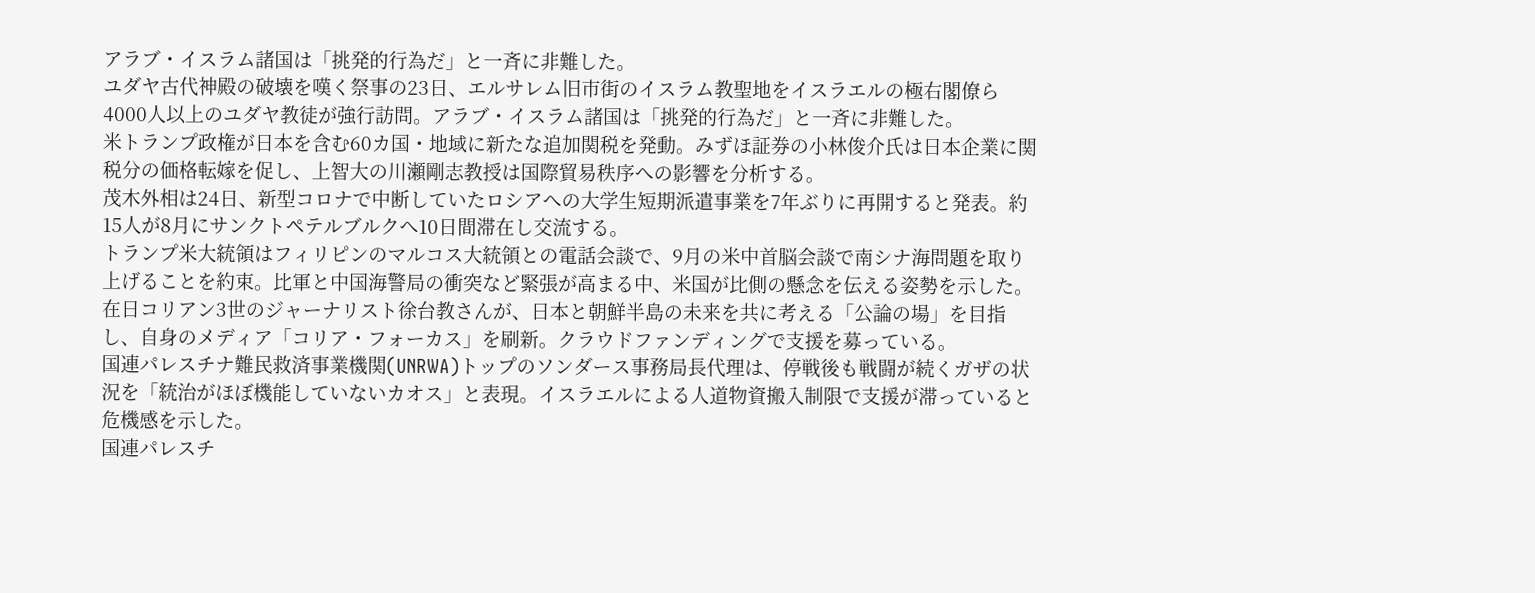アラブ・イスラム諸国は「挑発的行為だ」と一斉に非難した。
ユダヤ古代神殿の破壊を嘆く祭事の23日、エルサレム旧市街のイスラム教聖地をイスラエルの極右閣僚ら4000人以上のユダヤ教徒が強行訪問。アラブ・イスラム諸国は「挑発的行為だ」と一斉に非難した。
米トランプ政権が日本を含む60カ国・地域に新たな追加関税を発動。みずほ証券の小林俊介氏は日本企業に関税分の価格転嫁を促し、上智大の川瀬剛志教授は国際貿易秩序への影響を分析する。
茂木外相は24日、新型コロナで中断していたロシアへの大学生短期派遣事業を7年ぶりに再開すると発表。約15人が8月にサンクトペテルブルクへ10日間滞在し交流する。
トランプ米大統領はフィリピンのマルコス大統領との電話会談で、9月の米中首脳会談で南シナ海問題を取り上げることを約束。比軍と中国海警局の衝突など緊張が高まる中、米国が比側の懸念を伝える姿勢を示した。
在日コリアン3世のジャーナリスト徐台教さんが、日本と朝鮮半島の未来を共に考える「公論の場」を目指し、自身のメディア「コリア・フォーカス」を刷新。クラウドファンディングで支援を募っている。
国連パレスチナ難民救済事業機関(UNRWA)トップのソンダース事務局長代理は、停戦後も戦闘が続くガザの状況を「統治がほぼ機能していないカオス」と表現。イスラエルによる人道物資搬入制限で支援が滞っていると危機感を示した。
国連パレスチ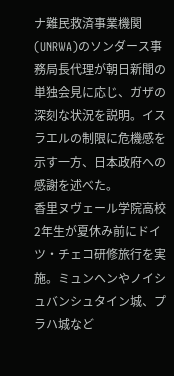ナ難民救済事業機関(UNRWA)のソンダース事務局長代理が朝日新聞の単独会見に応じ、ガザの深刻な状況を説明。イスラエルの制限に危機感を示す一方、日本政府への感謝を述べた。
香里ヌヴェール学院高校2年生が夏休み前にドイツ・チェコ研修旅行を実施。ミュンヘンやノイシュバンシュタイン城、プラハ城など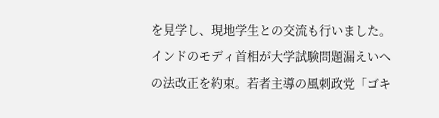を見学し、現地学生との交流も行いました。
インドのモディ首相が大学試験問題漏えいへの法改正を約束。若者主導の風刺政党「ゴキ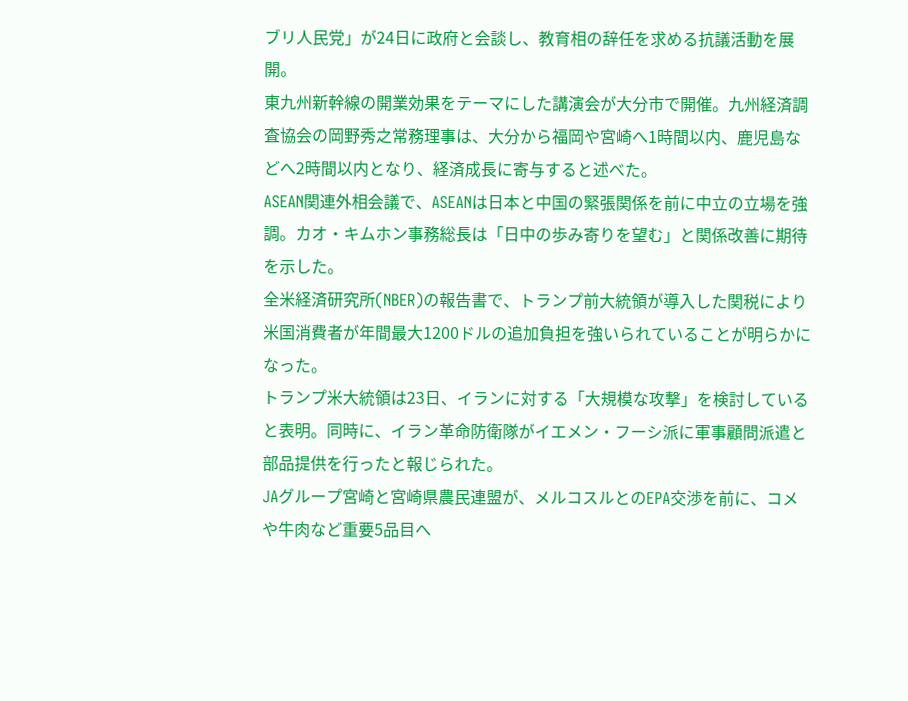ブリ人民党」が24日に政府と会談し、教育相の辞任を求める抗議活動を展開。
東九州新幹線の開業効果をテーマにした講演会が大分市で開催。九州経済調査協会の岡野秀之常務理事は、大分から福岡や宮崎へ1時間以内、鹿児島などへ2時間以内となり、経済成長に寄与すると述べた。
ASEAN関連外相会議で、ASEANは日本と中国の緊張関係を前に中立の立場を強調。カオ・キムホン事務総長は「日中の歩み寄りを望む」と関係改善に期待を示した。
全米経済研究所(NBER)の報告書で、トランプ前大統領が導入した関税により米国消費者が年間最大1200ドルの追加負担を強いられていることが明らかになった。
トランプ米大統領は23日、イランに対する「大規模な攻撃」を検討していると表明。同時に、イラン革命防衛隊がイエメン・フーシ派に軍事顧問派遣と部品提供を行ったと報じられた。
JAグループ宮崎と宮崎県農民連盟が、メルコスルとのEPA交渉を前に、コメや牛肉など重要5品目へ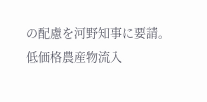の配慮を河野知事に要請。低価格農産物流入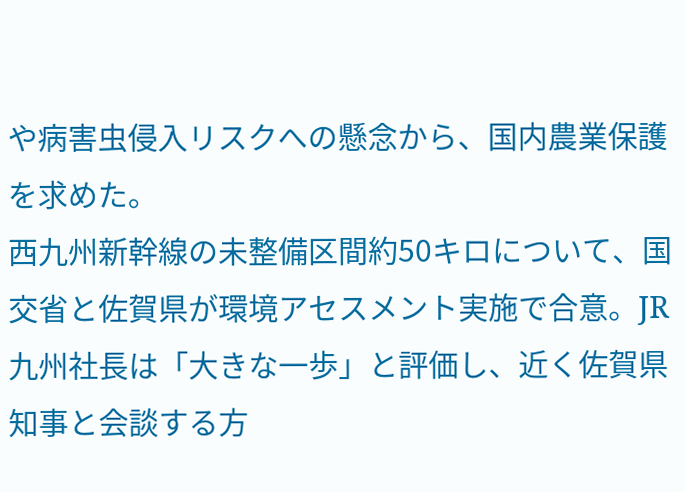や病害虫侵入リスクへの懸念から、国内農業保護を求めた。
西九州新幹線の未整備区間約50キロについて、国交省と佐賀県が環境アセスメント実施で合意。JR九州社長は「大きな一歩」と評価し、近く佐賀県知事と会談する方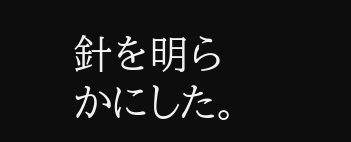針を明らかにした。